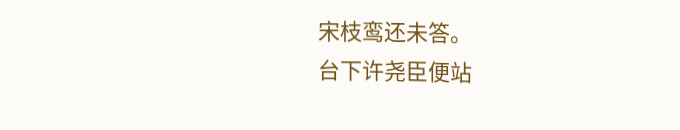宋枝鸾还未答。
台下许尧臣便站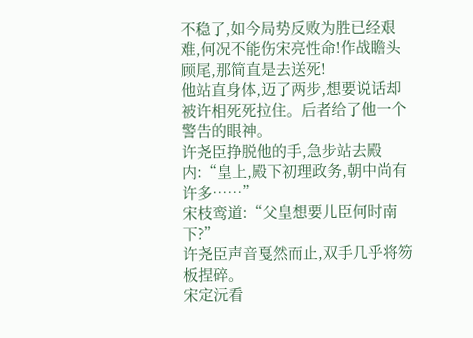不稳了,如今局势反败为胜已经艰难,何况不能伤宋亮性命!作战瞻头顾尾,那简直是去送死!
他站直身体,迈了两步,想要说话却被许相死死拉住。后者给了他一个警告的眼神。
许尧臣挣脱他的手,急步站去殿内:“皇上,殿下初理政务,朝中尚有许多……”
宋枝鸾道:“父皇想要儿臣何时南下?”
许尧臣声音戛然而止,双手几乎将笏板捏碎。
宋定沅看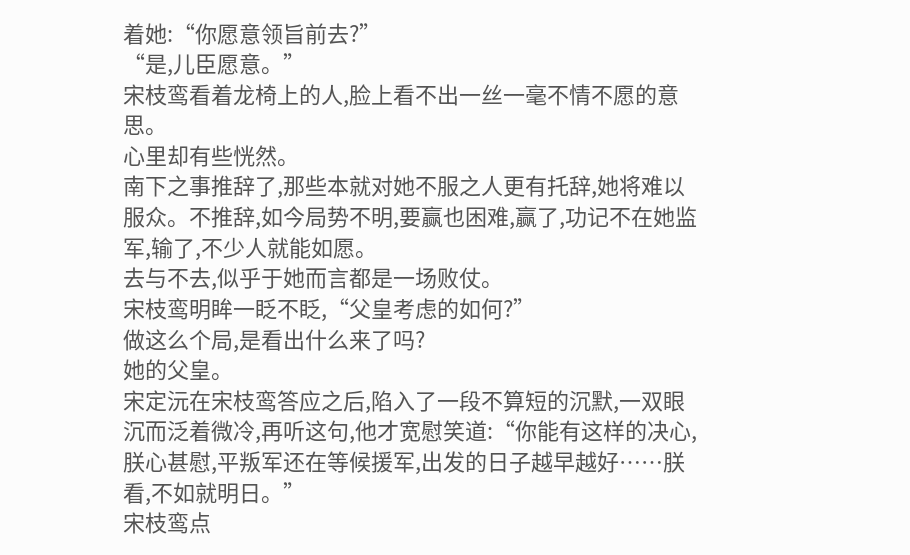着她:“你愿意领旨前去?”
“是,儿臣愿意。”
宋枝鸾看着龙椅上的人,脸上看不出一丝一毫不情不愿的意思。
心里却有些恍然。
南下之事推辞了,那些本就对她不服之人更有托辞,她将难以服众。不推辞,如今局势不明,要赢也困难,赢了,功记不在她监军,输了,不少人就能如愿。
去与不去,似乎于她而言都是一场败仗。
宋枝鸾明眸一眨不眨,“父皇考虑的如何?”
做这么个局,是看出什么来了吗?
她的父皇。
宋定沅在宋枝鸾答应之后,陷入了一段不算短的沉默,一双眼沉而泛着微冷,再听这句,他才宽慰笑道:“你能有这样的决心,朕心甚慰,平叛军还在等候援军,出发的日子越早越好……朕看,不如就明日。”
宋枝鸾点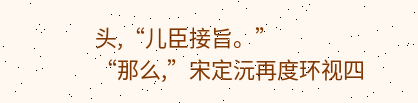头,“儿臣接旨。”
“那么,”宋定沅再度环视四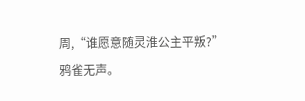周,“谁愿意随灵淮公主平叛?”
鸦雀无声。